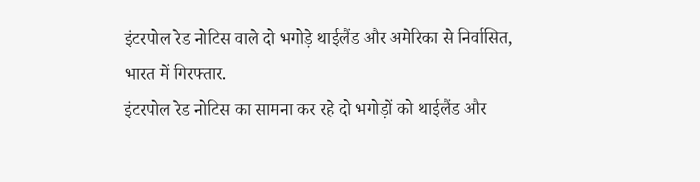इंटरपोल रेड नोटिस वाले दो भगोड़े थाईलैंड और अमेरिका से निर्वासित, भारत में गिरफ्तार.
इंटरपोल रेड नोटिस का सामना कर रहे दो भगोड़ों को थाईलैंड और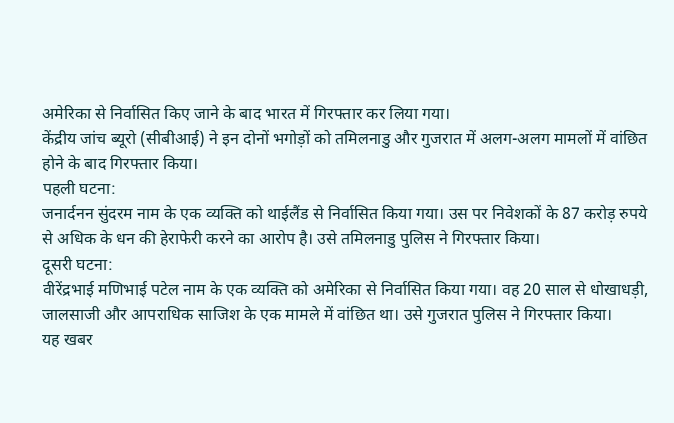अमेरिका से निर्वासित किए जाने के बाद भारत में गिरफ्तार कर लिया गया।
केंद्रीय जांच ब्यूरो (सीबीआई) ने इन दोनों भगोड़ों को तमिलनाडु और गुजरात में अलग-अलग मामलों में वांछित होने के बाद गिरफ्तार किया।
पहली घटना:
जनार्दनन सुंदरम नाम के एक व्यक्ति को थाईलैंड से निर्वासित किया गया। उस पर निवेशकों के 87 करोड़ रुपये से अधिक के धन की हेराफेरी करने का आरोप है। उसे तमिलनाडु पुलिस ने गिरफ्तार किया।
दूसरी घटना:
वीरेंद्रभाई मणिभाई पटेल नाम के एक व्यक्ति को अमेरिका से निर्वासित किया गया। वह 20 साल से धोखाधड़ी, जालसाजी और आपराधिक साजिश के एक मामले में वांछित था। उसे गुजरात पुलिस ने गिरफ्तार किया।
यह खबर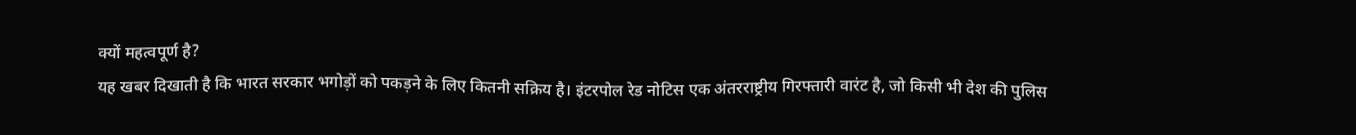क्यों महत्वपूर्ण है?
यह खबर दिखाती है कि भारत सरकार भगोड़ों को पकड़ने के लिए कितनी सक्रिय है। इंटरपोल रेड नोटिस एक अंतरराष्ट्रीय गिरफ्तारी वारंट है, जो किसी भी देश की पुलिस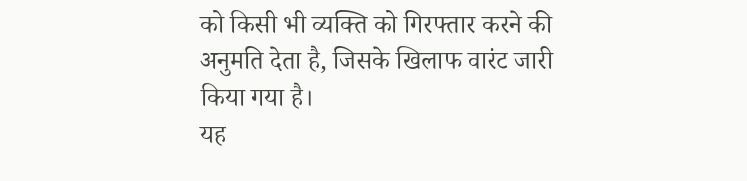को किसी भी व्यक्ति को गिरफ्तार करने की अनुमति देता है, जिसके खिलाफ वारंट जारी किया गया है।
यह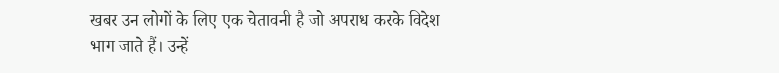खबर उन लोगों के लिए एक चेतावनी है जो अपराध करके विदेश भाग जाते हैं। उन्हें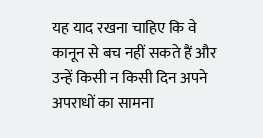यह याद रखना चाहिए कि वे कानून से बच नहीं सकते हैं और उन्हें किसी न किसी दिन अपने अपराधों का सामना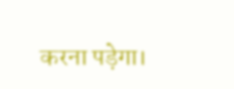करना पड़ेगा।